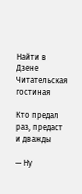Найти в Дзене
Читательская гостиная

Кто предал раз, предаст и дважды

— Ну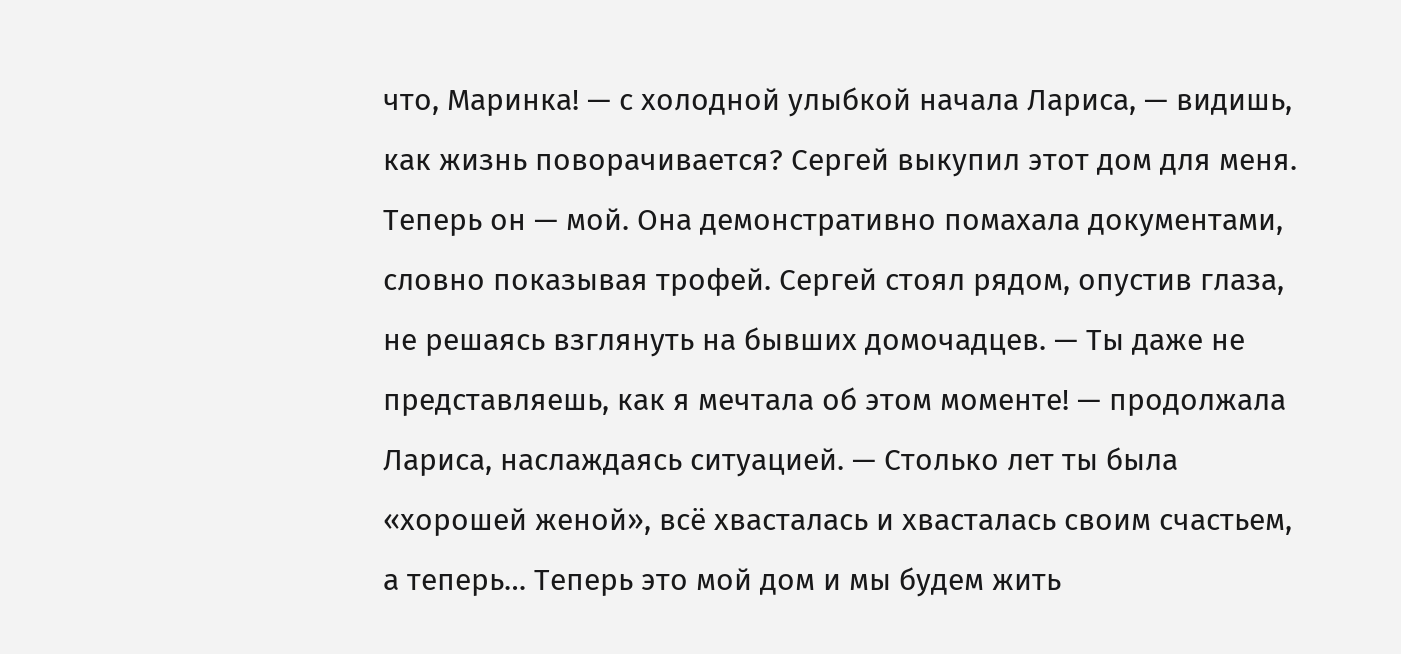что, Маринка! — с холодной улыбкой начала Лариса, — видишь, как жизнь поворачивается? Сергей выкупил этот дом для меня. Теперь он — мой. Она демонстративно помахала документами, словно показывая трофей. Сергей стоял рядом, опустив глаза, не решаясь взглянуть на бывших домочадцев. — Ты даже не представляешь, как я мечтала об этом моменте! — продолжала Лариса, наслаждаясь ситуацией. — Столько лет ты была «хорошей женой», всё хвасталась и хвасталась своим счастьем, а теперь… Теперь это мой дом и мы будем жить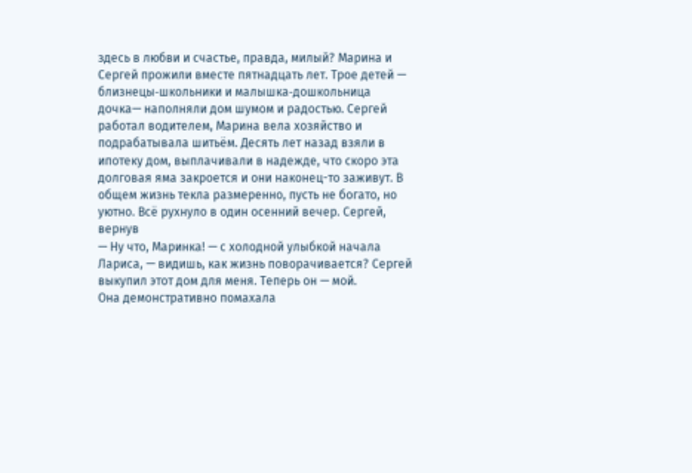здесь в любви и счастье, правда, милый? Марина и Сергей прожили вместе пятнадцать лет. Трое детей — близнецы‑школьники и малышка‑дошкольница дочка— наполняли дом шумом и радостью. Сергей работал водителем, Марина вела хозяйство и подрабатывала шитьём. Десять лет назад взяли в ипотеку дом, выплачивали в надежде, что скоро эта долговая яма закроется и они наконец-то заживут. В общем жизнь текла размеренно, пусть не богато, но уютно. Всё рухнуло в один осенний вечер. Сергей, вернув
— Ну что, Маринка! — с холодной улыбкой начала Лариса, — видишь, как жизнь поворачивается? Сергей выкупил этот дом для меня. Теперь он — мой.
Она демонстративно помахала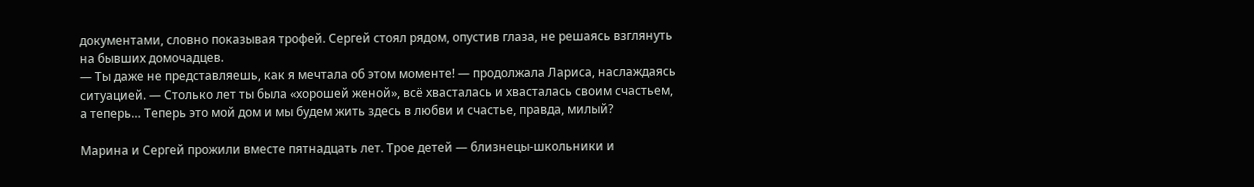документами, словно показывая трофей. Сергей стоял рядом, опустив глаза, не решаясь взглянуть на бывших домочадцев.
— Ты даже не представляешь, как я мечтала об этом моменте! — продолжала Лариса, наслаждаясь ситуацией. — Столько лет ты была «хорошей женой», всё хвасталась и хвасталась своим счастьем, а теперь… Теперь это мой дом и мы будем жить здесь в любви и счастье, правда, милый?

Марина и Сергей прожили вместе пятнадцать лет. Трое детей — близнецы‑школьники и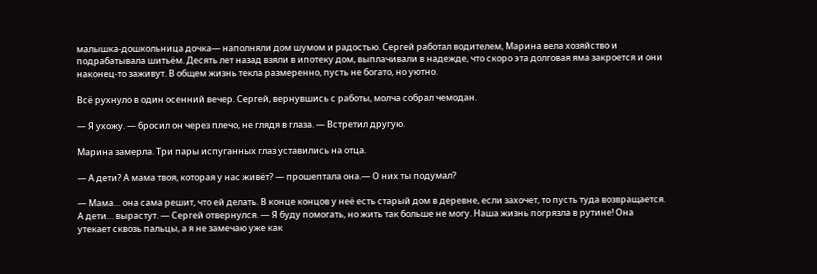малышка‑дошкольница дочка— наполняли дом шумом и радостью. Сергей работал водителем, Марина вела хозяйство и подрабатывала шитьём. Десять лет назад взяли в ипотеку дом, выплачивали в надежде, что скоро эта долговая яма закроется и они наконец-то заживут. В общем жизнь текла размеренно, пусть не богато, но уютно.

Всё рухнуло в один осенний вечер. Сергей, вернувшись с работы, молча собрал чемодан.

— Я ухожу. — бросил он через плечо, не глядя в глаза. — Встретил другую.

Марина замерла. Три пары испуганных глаз уставились на отца.

— А дети? А мама твоя, которая у нас живёт? — прошептала она.— О них ты подумал?

— Мама… она сама решит, что ей делать. В конце концов у неё есть старый дом в деревне, если захочет, то пусть туда возвращается. А дети… вырастут. — Сергей отвернулся. — Я буду помогать, но жить так больше не могу. Наша жизнь погрязла в рутине! Она утекает сквозь пальцы, а я не замечаю уже как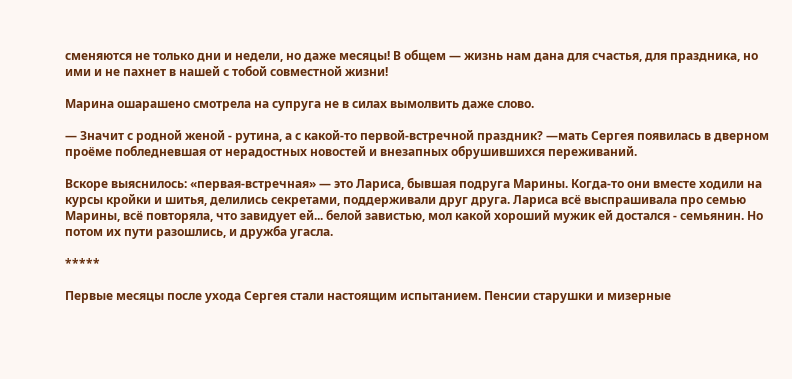сменяются не только дни и недели, но даже месяцы! В общем — жизнь нам дана для счастья, для праздника, но ими и не пахнет в нашей с тобой совместной жизни!

Марина ошарашено смотрела на супруга не в силах вымолвить даже слово.

— Значит с родной женой - рутина, а с какой-то первой-встречной праздник? —мать Сергея появилась в дверном проёме побледневшая от нерадостных новостей и внезапных обрушившихся переживаний.

Вскоре выяснилось: «первая-встречная» — это Лариса, бывшая подруга Марины. Когда‑то они вместе ходили на курсы кройки и шитья, делились секретами, поддерживали друг друга. Лариса всё выспрашивала про семью Марины, всё повторяла, что завидует ей... белой завистью, мол какой хороший мужик ей достался - семьянин. Но потом их пути разошлись, и дружба угасла.

*****

Первые месяцы после ухода Сергея стали настоящим испытанием. Пенсии старушки и мизерные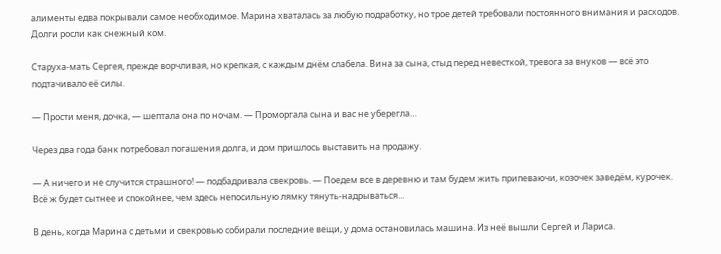алименты едва покрывали самое необходимое. Марина хваталась за любую подработку, но трое детей требовали постоянного внимания и расходов. Долги росли как снежный ком.

Старуха‑мать Сергея, прежде ворчливая, но крепкая, с каждым днём слабела. Вина за сына, стыд перед невесткой, тревога за внуков — всё это подтачивало её силы.

— Прости меня, дочка, — шептала она по ночам. — Проморгала сына и вас не уберегла…

Через два года банк потребовал погашения долга, и дом пришлось выставить на продажу.

— А ничего и не случится страшного! — подбадривала свекровь. — Поедем все в деревню и там будем жить припеваючи, козочек заведём, курочек. Всё ж будет сытнее и спокойнее, чем здесь непосильную лямку тянуть-надрываться...

В день, когда Марина с детьми и свекровью собирали последние вещи, у дома остановилась машина. Из неё вышли Сергей и Лариса.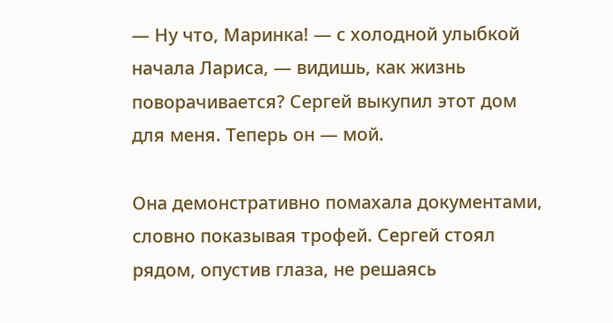— Ну что, Маринка! — с холодной улыбкой начала Лариса, — видишь, как жизнь поворачивается? Сергей выкупил этот дом для меня. Теперь он — мой.

Она демонстративно помахала документами, словно показывая трофей. Сергей стоял рядом, опустив глаза, не решаясь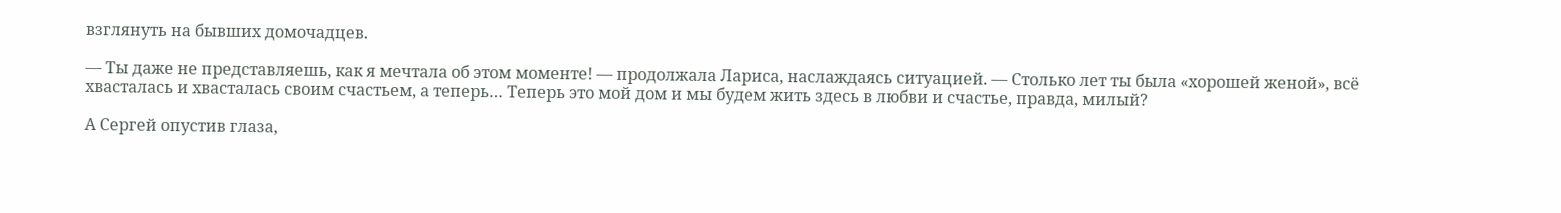взглянуть на бывших домочадцев.

— Ты даже не представляешь, как я мечтала об этом моменте! — продолжала Лариса, наслаждаясь ситуацией. — Столько лет ты была «хорошей женой», всё хвасталась и хвасталась своим счастьем, а теперь… Теперь это мой дом и мы будем жить здесь в любви и счастье, правда, милый?

А Сергей опустив глаза,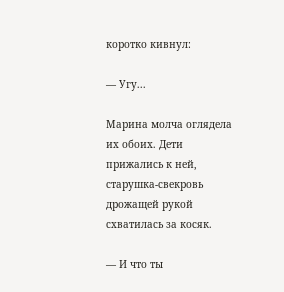коротко кивнул:

— Угу...

Марина молча оглядела их обоих. Дети прижались к ней, старушка‑свекровь дрожащей рукой схватилась за косяк.

— И что ты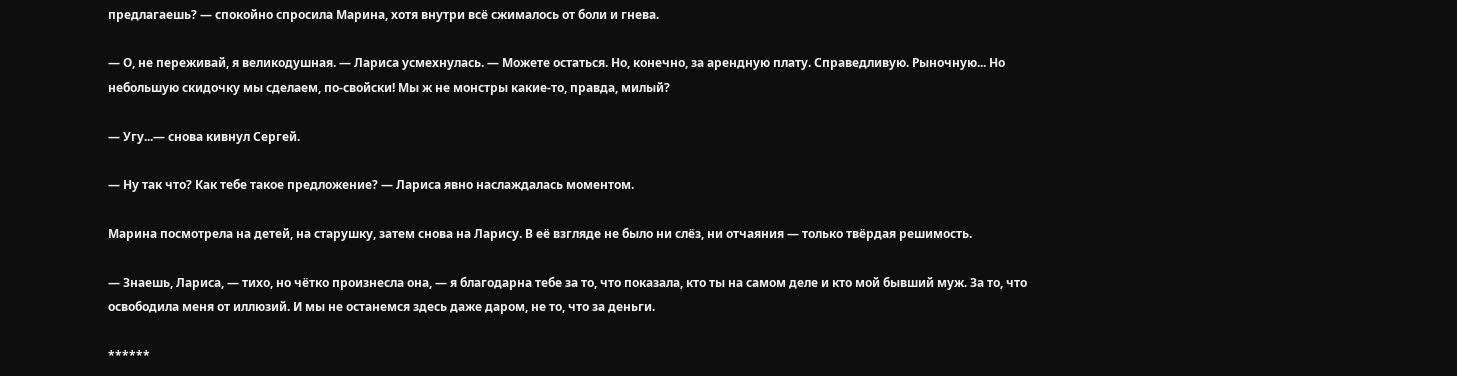предлагаешь? — спокойно спросила Марина, хотя внутри всё сжималось от боли и гнева.

— О, не переживай, я великодушная. — Лариса усмехнулась. — Можете остаться. Но, конечно, за арендную плату. Справедливую. Рыночную... Но небольшую скидочку мы сделаем, по-свойски! Мы ж не монстры какие-то, правда, милый?

— Угу...— снова кивнул Сергей.

— Ну так что? Как тебе такое предложение? — Лариса явно наслаждалась моментом.

Марина посмотрела на детей, на старушку, затем снова на Ларису. В её взгляде не было ни слёз, ни отчаяния — только твёрдая решимость.

— Знаешь, Лариса, — тихо, но чётко произнесла она, — я благодарна тебе за то, что показала, кто ты на самом деле и кто мой бывший муж. За то, что освободила меня от иллюзий. И мы не останемся здесь даже даром, не то, что за деньги.

******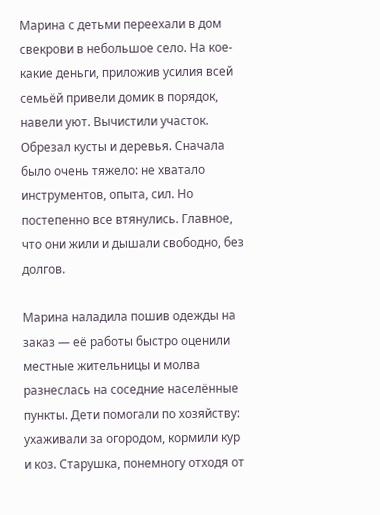Марина с детьми переехали в дом свекрови в небольшое село. На кое-какие деньги, приложив усилия всей семьёй привели домик в порядок, навели уют. Вычистили участок. Обрезал кусты и деревья. Сначала было очень тяжело: не хватало инструментов, опыта, сил. Но постепенно все втянулись. Главное, что они жили и дышали свободно, без долгов.

Марина наладила пошив одежды на заказ — её работы быстро оценили местные жительницы и молва разнеслась на соседние населённые пункты. Дети помогали по хозяйству: ухаживали за огородом, кормили кур и коз. Старушка, понемногу отходя от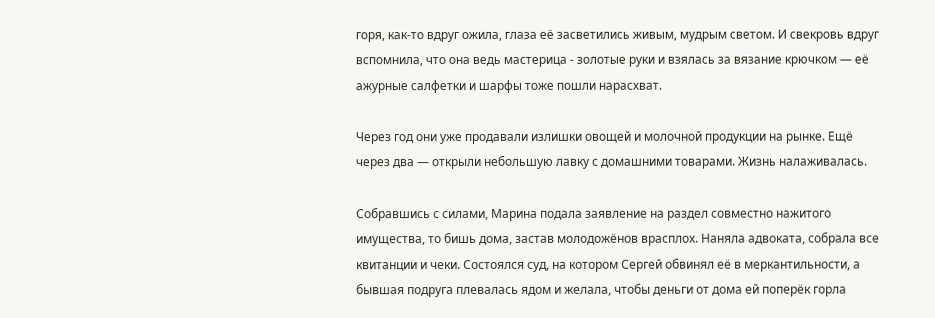горя, как-то вдруг ожила, глаза её засветились живым, мудрым светом. И свекровь вдруг вспомнила, что она ведь мастерица - золотые руки и взялась за вязание крючком — её ажурные салфетки и шарфы тоже пошли нарасхват.

Через год они уже продавали излишки овощей и молочной продукции на рынке. Ещё через два — открыли небольшую лавку с домашними товарами. Жизнь налаживалась.

Собравшись с силами, Марина подала заявление на раздел совместно нажитого имущества, то бишь дома, застав молодожёнов врасплох. Наняла адвоката, собрала все квитанции и чеки. Состоялся суд, на котором Сергей обвинял её в меркантильности, а бывшая подруга плевалась ядом и желала, чтобы деньги от дома ей поперёк горла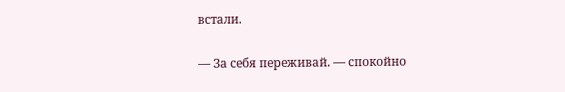встали.

— За себя переживай. — спокойно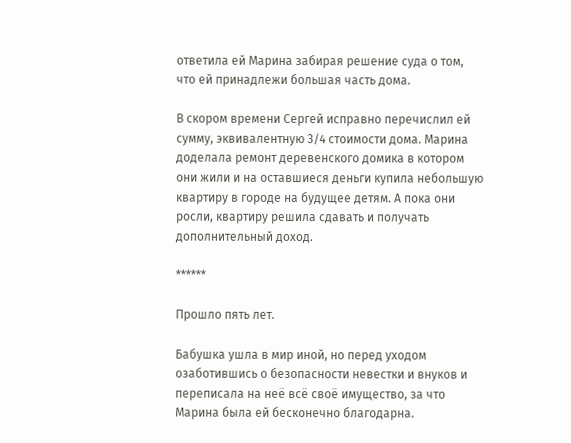ответила ей Марина забирая решение суда о том, что ей принадлежи большая часть дома.

В скором времени Сергей исправно перечислил ей сумму, эквивалентную 3/4 стоимости дома. Марина доделала ремонт деревенского домика в котором они жили и на оставшиеся деньги купила небольшую квартиру в городе на будущее детям. А пока они росли, квартиру решила сдавать и получать дополнительный доход.

******

Прошло пять лет.

Бабушка ушла в мир иной, но перед уходом озаботившись о безопасности невестки и внуков и переписала на неё всё своё имущество, за что Марина была ей бесконечно благодарна.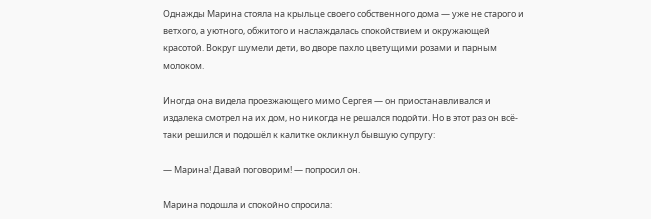Однажды Марина стояла на крыльце своего собственного дома — уже не старого и ветхого, а уютного, обжитого и наслаждалась спокойствием и окружающей красотой. Вокруг шумели дети, во дворе пахло цветущими розами и парным молоком.

Иногда она видела проезжающего мимо Сергея — он приостанавливался и издалека смотрел на их дом, но никогда не решался подойти. Но в этот раз он всё-таки решился и подошёл к калитке окликнул бывшую супругу:

— Марина! Давай поговорим! — попросил он.

Марина подошла и спокойно спросила: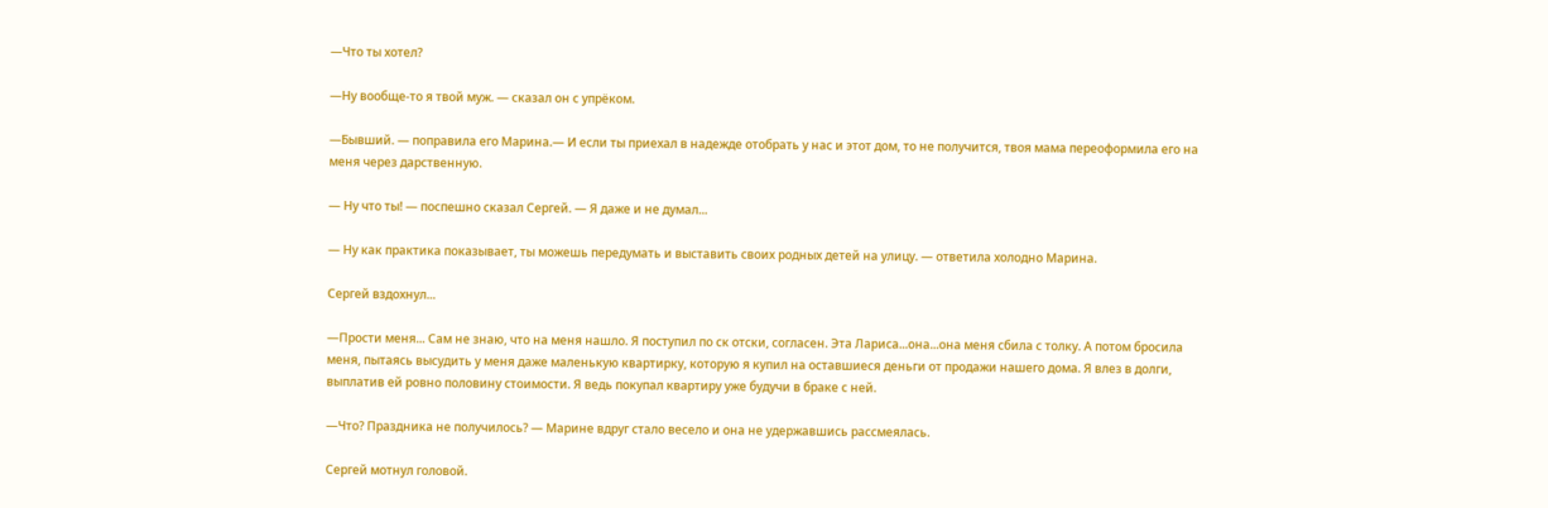—Что ты хотел?

—Ну вообще-то я твой муж. — сказал он с упрёком.

—Бывший. — поправила его Марина.— И если ты приехал в надежде отобрать у нас и этот дом, то не получится, твоя мама переоформила его на меня через дарственную.

— Ну что ты! — поспешно сказал Сергей. — Я даже и не думал...

— Ну как практика показывает, ты можешь передумать и выставить своих родных детей на улицу. — ответила холодно Марина.

Сергей вздохнул...

—Прости меня... Сам не знаю, что на меня нашло. Я поступил по ск отски, согласен. Эта Лариса...она...она меня сбила с толку. А потом бросила меня, пытаясь высудить у меня даже маленькую квартирку, которую я купил на оставшиеся деньги от продажи нашего дома. Я влез в долги, выплатив ей ровно половину стоимости. Я ведь покупал квартиру уже будучи в браке с ней.

—Что? Праздника не получилось? — Марине вдруг стало весело и она не удержавшись рассмеялась.

Сергей мотнул головой.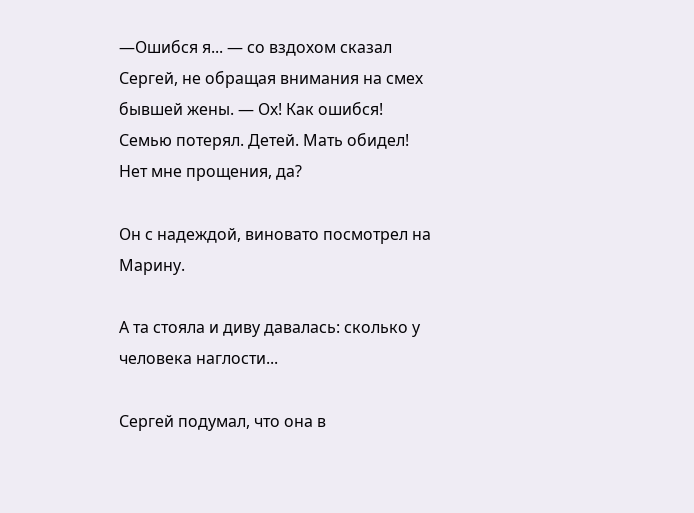—Ошибся я... — со вздохом сказал Сергей, не обращая внимания на смех бывшей жены. — Ох! Как ошибся! Семью потерял. Детей. Мать обидел! Нет мне прощения, да?

Он с надеждой, виновато посмотрел на Марину.

А та стояла и диву давалась: сколько у человека наглости...

Сергей подумал, что она в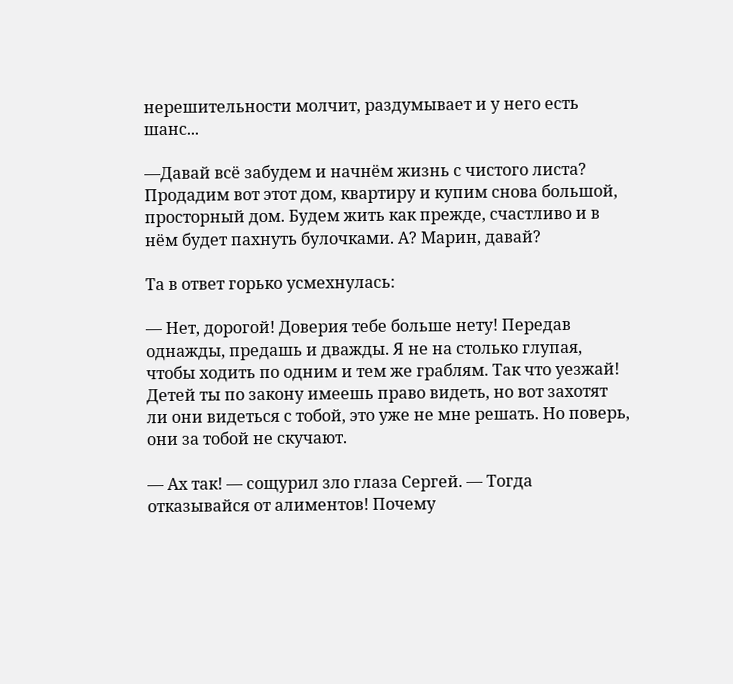нерешительности молчит, раздумывает и у него есть шанс...

—Давай всё забудем и начнём жизнь с чистого листа? Продадим вот этот дом, квартиру и купим снова большой, просторный дом. Будем жить как прежде, счастливо и в нём будет пахнуть булочками. А? Марин, давай?

Та в ответ горько усмехнулась:

— Нет, дорогой! Доверия тебе больше нету! Передав однажды, предашь и дважды. Я не на столько глупая, чтобы ходить по одним и тем же граблям. Так что уезжай! Детей ты по закону имеешь право видеть, но вот захотят ли они видеться с тобой, это уже не мне решать. Но поверь, они за тобой не скучают.

— Ах так! — сощурил зло глаза Сергей. — Тогда отказывайся от алиментов! Почему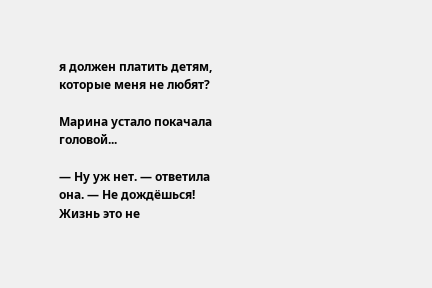я должен платить детям, которые меня не любят?

Марина устало покачала головой...

— Ну уж нет. — ответила она. — Не дождёшься! Жизнь это не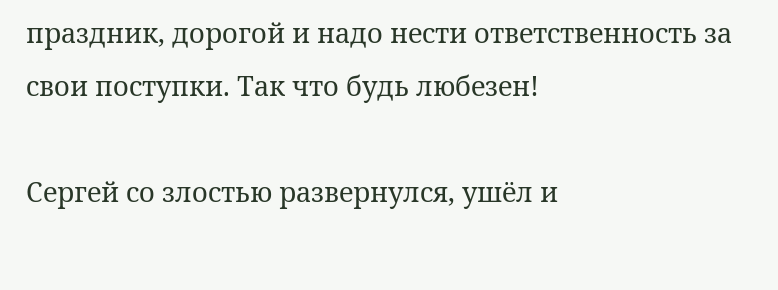праздник, дорогой и надо нести ответственность за свои поступки. Так что будь любезен!

Сергей со злостью развернулся, ушёл и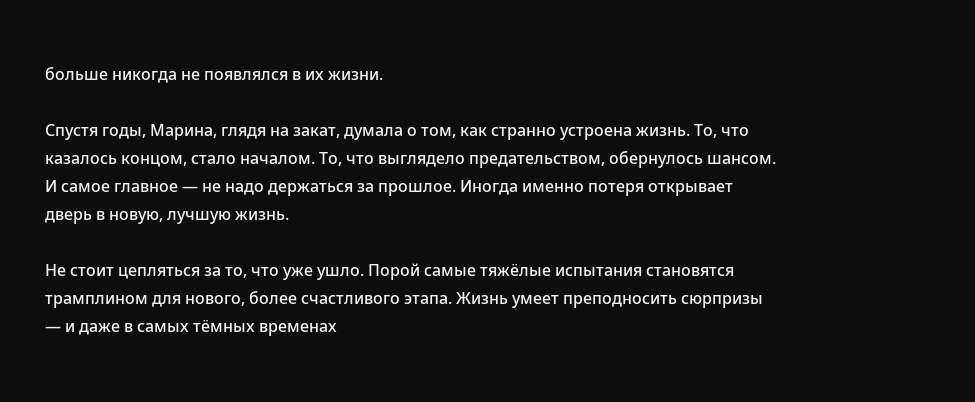больше никогда не появлялся в их жизни.

Спустя годы, Марина, глядя на закат, думала о том, как странно устроена жизнь. То, что казалось концом, стало началом. То, что выглядело предательством, обернулось шансом. И самое главное — не надо держаться за прошлое. Иногда именно потеря открывает дверь в новую, лучшую жизнь.

Не стоит цепляться за то, что уже ушло. Порой самые тяжёлые испытания становятся трамплином для нового, более счастливого этапа. Жизнь умеет преподносить сюрпризы — и даже в самых тёмных временах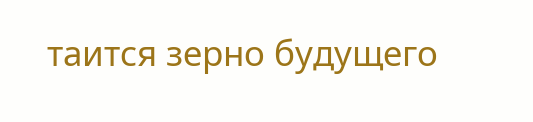таится зерно будущего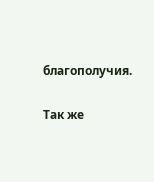благополучия.

Так же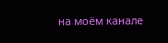на моём канале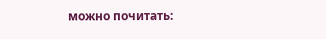можно почитать: